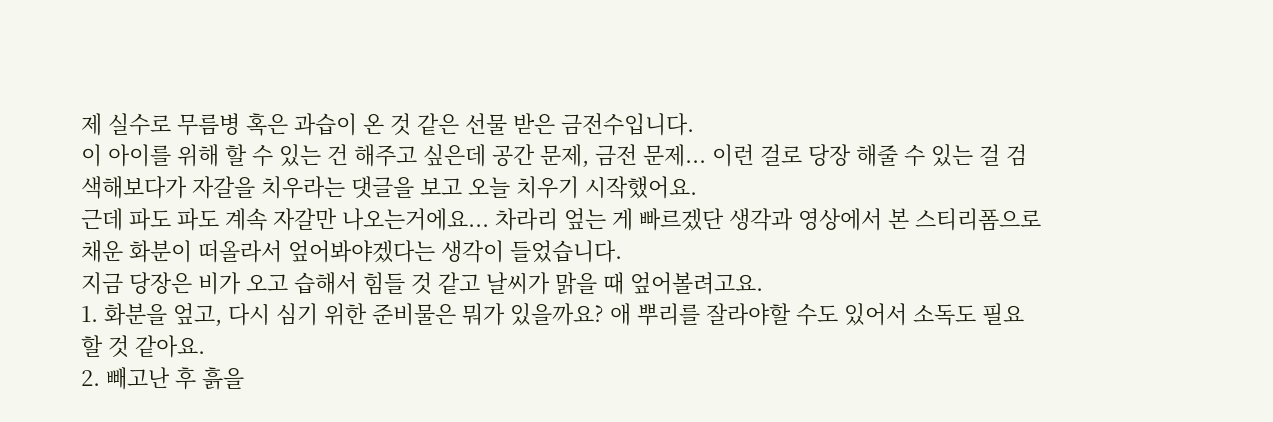제 실수로 무름병 혹은 과습이 온 것 같은 선물 받은 금전수입니다.
이 아이를 위해 할 수 있는 건 해주고 싶은데 공간 문제, 금전 문제... 이런 걸로 당장 해줄 수 있는 걸 검색해보다가 자갈을 치우라는 댓글을 보고 오늘 치우기 시작했어요.
근데 파도 파도 계속 자갈만 나오는거에요... 차라리 엎는 게 빠르겠단 생각과 영상에서 본 스티리폼으로 채운 화분이 떠올라서 엎어봐야겠다는 생각이 들었습니다.
지금 당장은 비가 오고 습해서 힘들 것 같고 날씨가 맑을 때 엎어볼려고요.
1. 화분을 엎고, 다시 심기 위한 준비물은 뭐가 있을까요? 애 뿌리를 잘라야할 수도 있어서 소독도 필요할 것 같아요.
2. 빼고난 후 흙을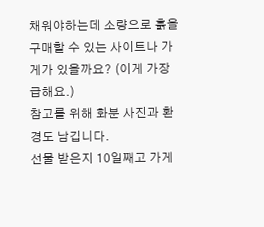채워야하는데 소량으로 흙을 구매할 수 있는 사이트나 가게가 있을까요? (이게 가장 급해요.)
참고를 위해 화분 사진과 환경도 남깁니다.
선물 받은지 10일째고 가게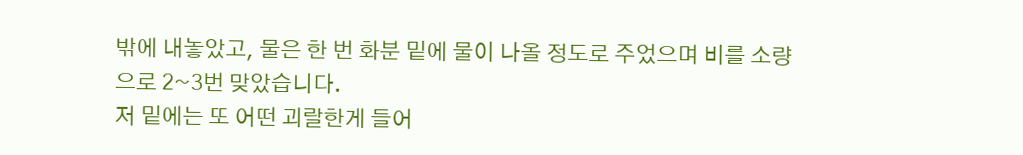밖에 내놓았고, 물은 한 번 화분 밑에 물이 나올 정도로 주었으며 비를 소량으로 2~3번 맞았습니다.
저 밑에는 또 어떤 괴랄한게 들어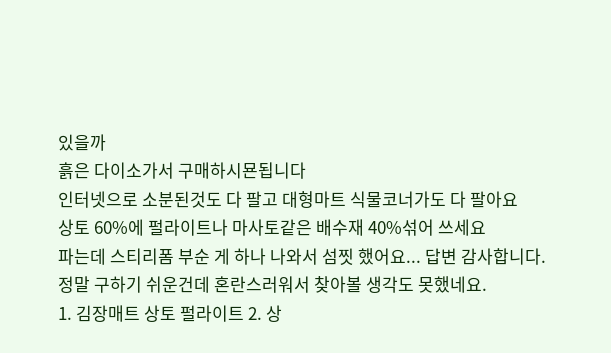있을까
흙은 다이소가서 구매하시묜됩니다
인터넷으로 소분된것도 다 팔고 대형마트 식물코너가도 다 팔아요
상토 60%에 펄라이트나 마사토같은 배수재 40%섞어 쓰세요
파는데 스티리폼 부순 게 하나 나와서 섬찟 했어요... 답변 감사합니다. 정말 구하기 쉬운건데 혼란스러워서 찾아볼 생각도 못했네요.
1. 김장매트 상토 펄라이트 2. 상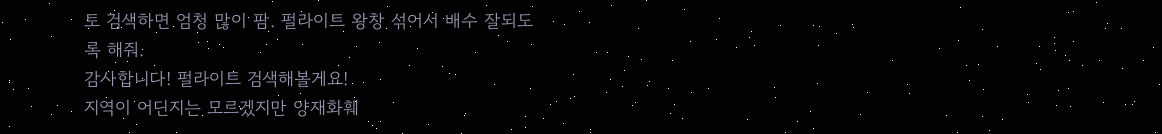토 검색하면 엄청 많이 팜. 펄라이트 왕창 섞어서 배수 잘되도록 해줘.
감사합니다! 펄라이트 검색해볼게요!
지역이 어딘지는 모르겠지만 양재화훼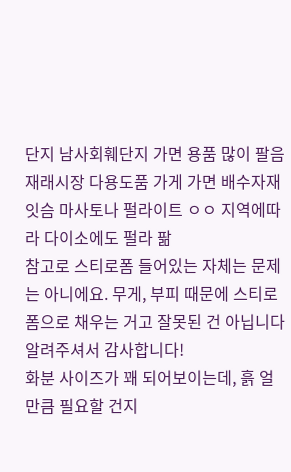단지 남사회훼단지 가면 용품 많이 팔음
재래시장 다용도품 가게 가면 배수자재잇슴 마사토나 펄라이트 ㅇㅇ 지역에따라 다이소에도 펄라 팖
참고로 스티로폼 들어있는 자체는 문제는 아니에요. 무게, 부피 때문에 스티로폼으로 채우는 거고 잘못된 건 아닙니다
알려주셔서 감사합니다!
화분 사이즈가 꽤 되어보이는데, 흙 얼만큼 필요할 건지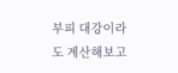부피 대강이라도 계산해보고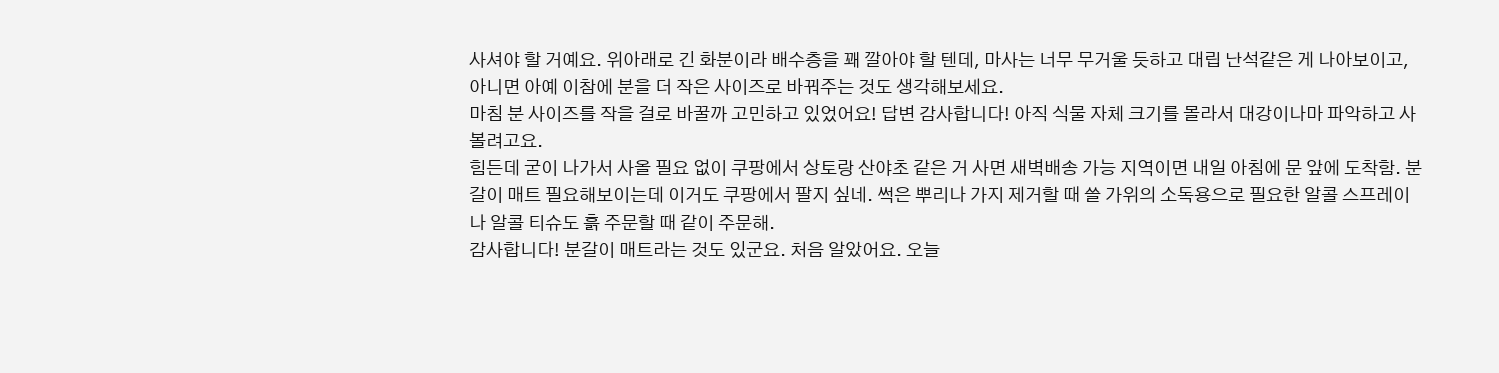사셔야 할 거예요. 위아래로 긴 화분이라 배수층을 꽤 깔아야 할 텐데, 마사는 너무 무거울 듯하고 대립 난석같은 게 나아보이고, 아니면 아예 이참에 분을 더 작은 사이즈로 바꿔주는 것도 생각해보세요.
마침 분 사이즈를 작을 걸로 바꿀까 고민하고 있었어요! 답변 감사합니다! 아직 식물 자체 크기를 몰라서 대강이나마 파악하고 사볼려고요.
힘든데 굳이 나가서 사올 필요 없이 쿠팡에서 상토랑 산야초 같은 거 사면 새벽배송 가능 지역이면 내일 아침에 문 앞에 도착함. 분갈이 매트 필요해보이는데 이거도 쿠팡에서 팔지 싶네. 썩은 뿌리나 가지 제거할 때 쓸 가위의 소독용으로 필요한 알콜 스프레이나 알콜 티슈도 흙 주문할 때 같이 주문해.
감사합니다! 분갈이 매트라는 것도 있군요. 처음 알았어요. 오늘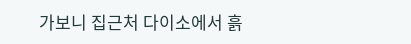가보니 집근처 다이소에서 흙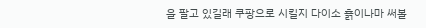을 팔고 있길래 쿠팡으로 시킬지 다이소 흙이나마 써볼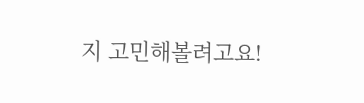지 고민해볼려고요!